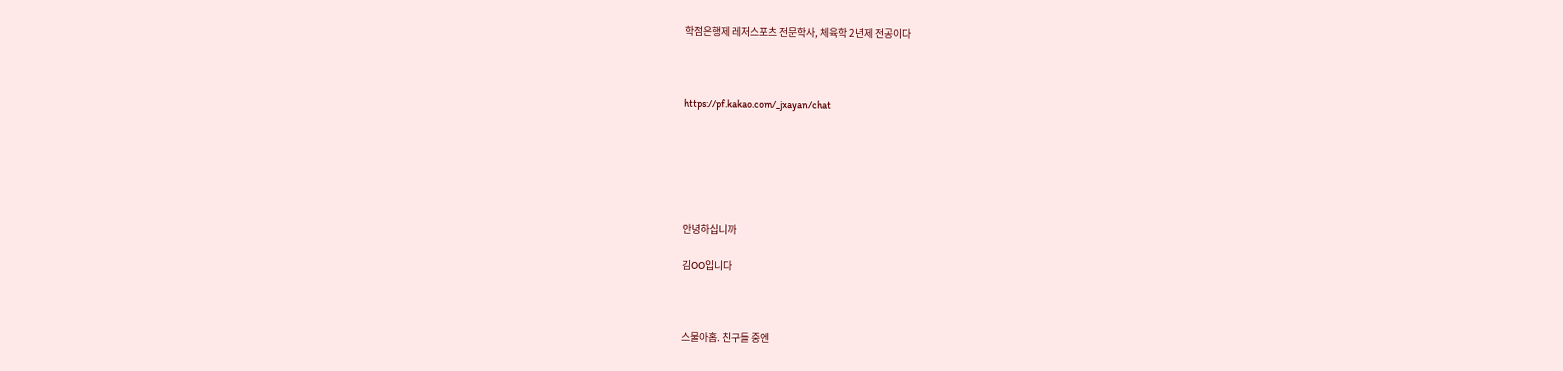학점은행제 레저스포츠 전문학사, 체육학 2년제 전공이다



https://pf.kakao.com/_jxayan/chat






안녕하십니까

김OO입니다



스물아홉. 친구들 중엔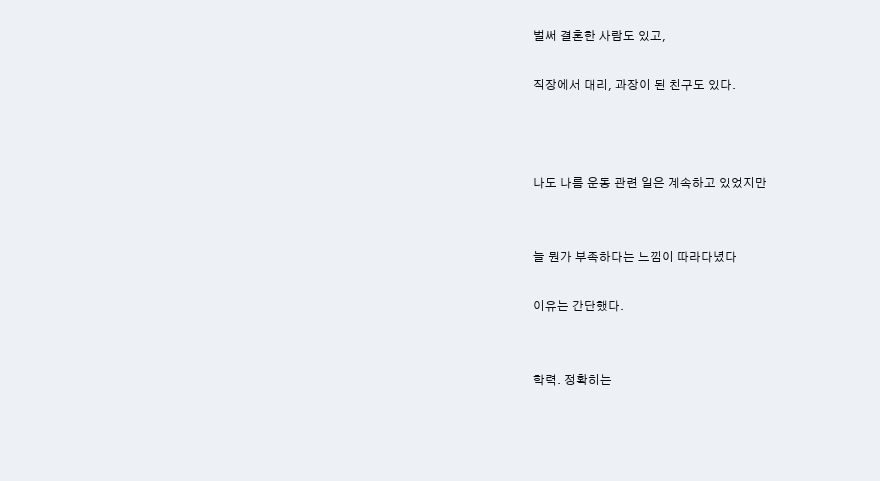벌써 결혼한 사람도 있고,

직장에서 대리, 과장이 된 친구도 있다.



나도 나름 운동 관련 일은 계속하고 있었지만


늘 뭔가 부족하다는 느낌이 따라다녔다

이유는 간단했다.


학력. 정확히는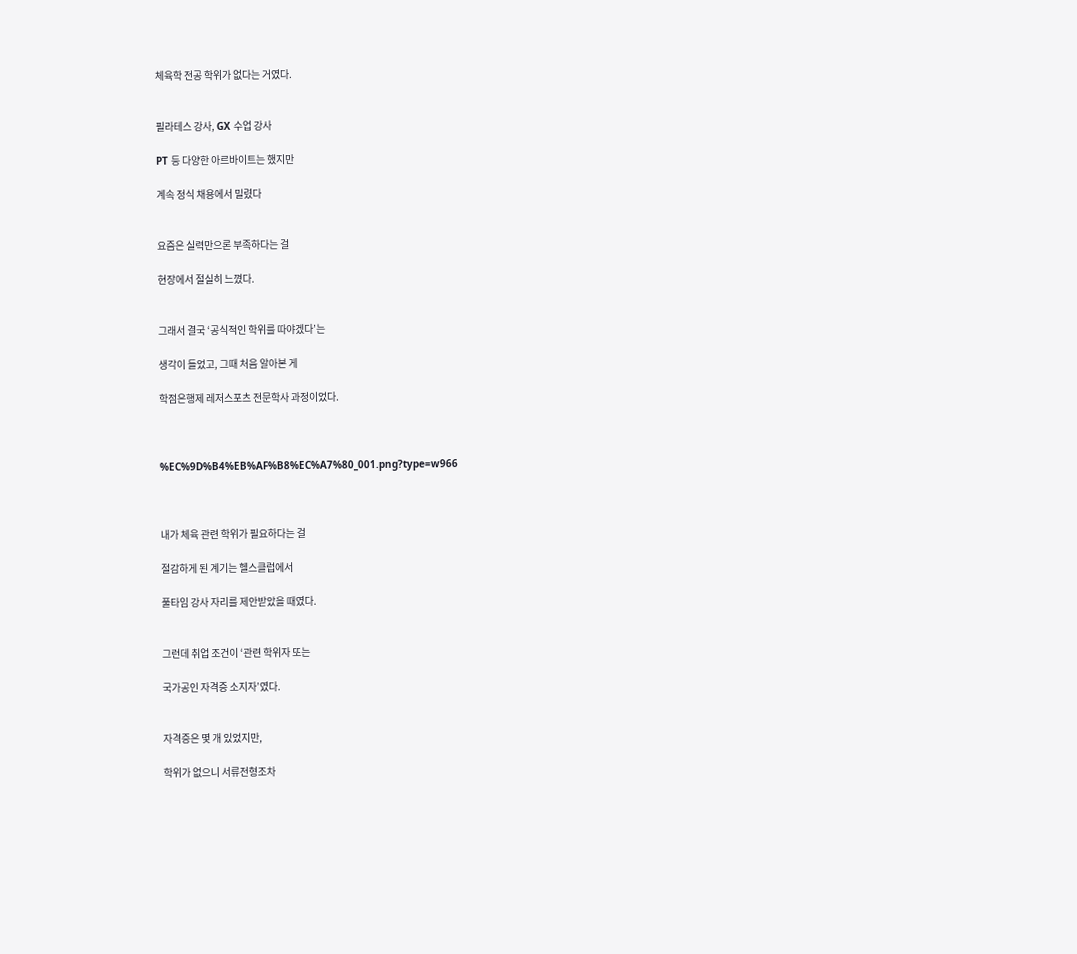체육학 전공 학위가 없다는 거였다.


필라테스 강사, GX 수업 강사

PT 등 다양한 아르바이트는 했지만

계속 정식 채용에서 밀렸다


요즘은 실력만으론 부족하다는 걸

현장에서 절실히 느꼈다.


그래서 결국 ‘공식적인 학위를 따야겠다’는

생각이 들었고, 그때 처음 알아본 게

학점은행제 레저스포츠 전문학사 과정이었다.



%EC%9D%B4%EB%AF%B8%EC%A7%80_001.png?type=w966



내가 체육 관련 학위가 필요하다는 걸

절감하게 된 계기는 헬스클럽에서

풀타임 강사 자리를 제안받았을 때였다.


그런데 취업 조건이 ‘관련 학위자 또는

국가공인 자격증 소지자’였다.


자격증은 몇 개 있었지만,

학위가 없으니 서류전형조차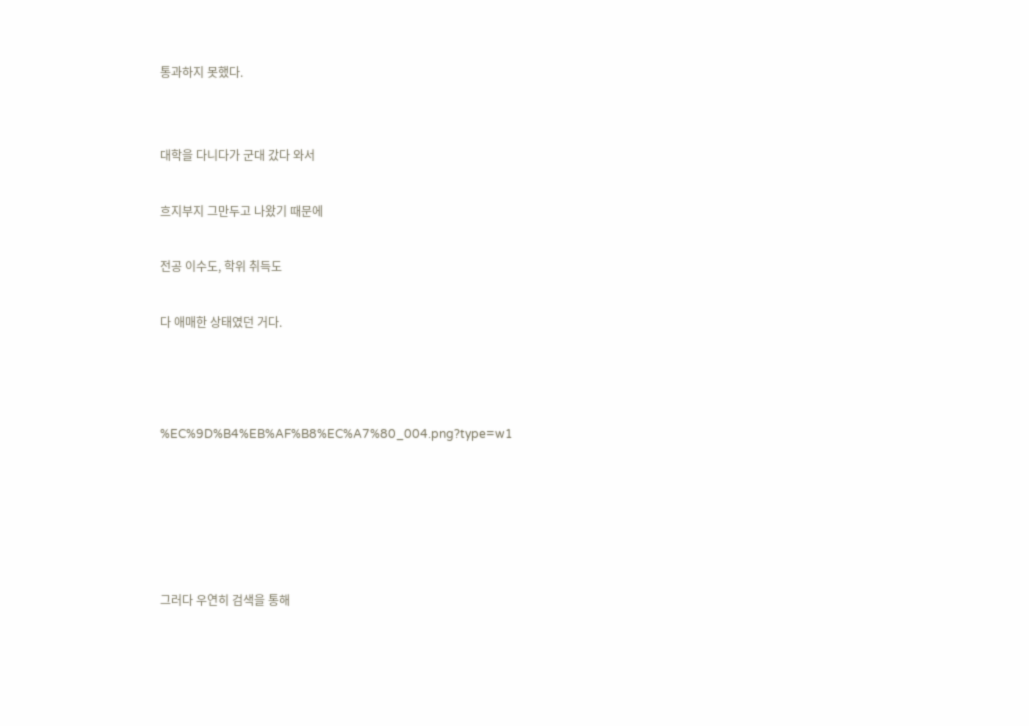통과하지 못했다.


대학을 다니다가 군대 갔다 와서

흐지부지 그만두고 나왔기 때문에

전공 이수도, 학위 취득도

다 애매한 상태였던 거다.



%EC%9D%B4%EB%AF%B8%EC%A7%80_004.png?type=w1





그러다 우연히 검색을 통해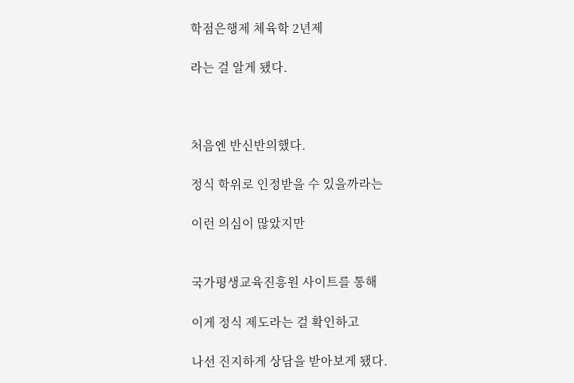학점은행제 체육학 2년제

라는 걸 알게 됐다.



처음엔 반신반의했다.

정식 학위로 인정받을 수 있을까라는

이런 의심이 많았지만


국가평생교육진흥원 사이트를 통해

이게 정식 제도라는 걸 확인하고

나선 진지하게 상담을 받아보게 됐다.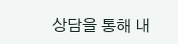상담을 통해 내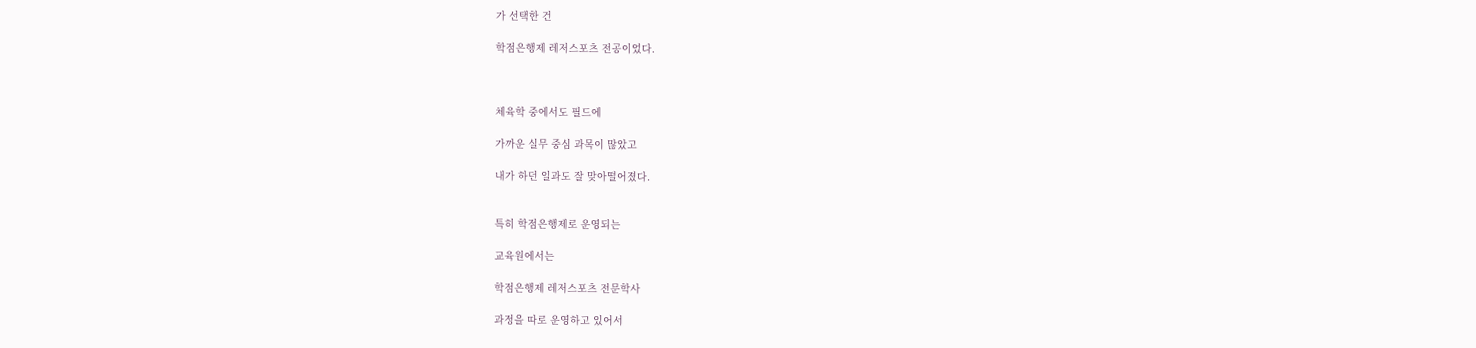가 선택한 건

학점은행제 레저스포츠 전공이었다.



체육학 중에서도 필드에

가까운 실무 중심 과목이 많았고

내가 하던 일과도 잘 맞아떨어졌다.


특히 학점은행제로 운영되는

교육원에서는

학점은행제 레저스포츠 전문학사

과정을 따로 운영하고 있어서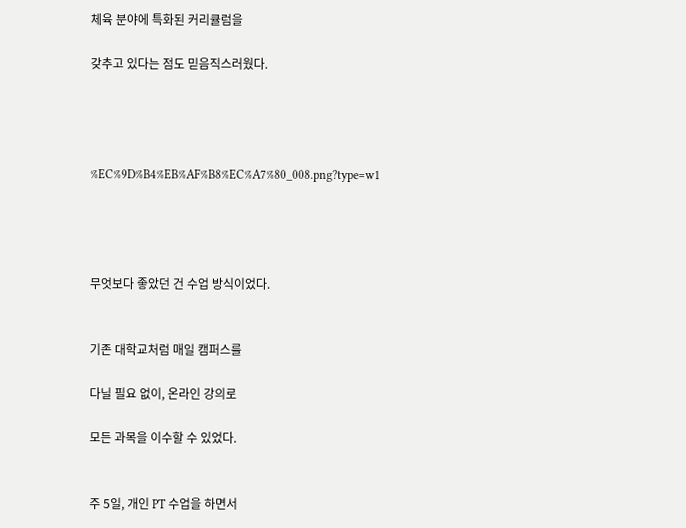체육 분야에 특화된 커리큘럼을

갖추고 있다는 점도 믿음직스러웠다.




%EC%9D%B4%EB%AF%B8%EC%A7%80_008.png?type=w1




무엇보다 좋았던 건 수업 방식이었다.


기존 대학교처럼 매일 캠퍼스를

다닐 필요 없이, 온라인 강의로

모든 과목을 이수할 수 있었다.


주 5일, 개인 PT 수업을 하면서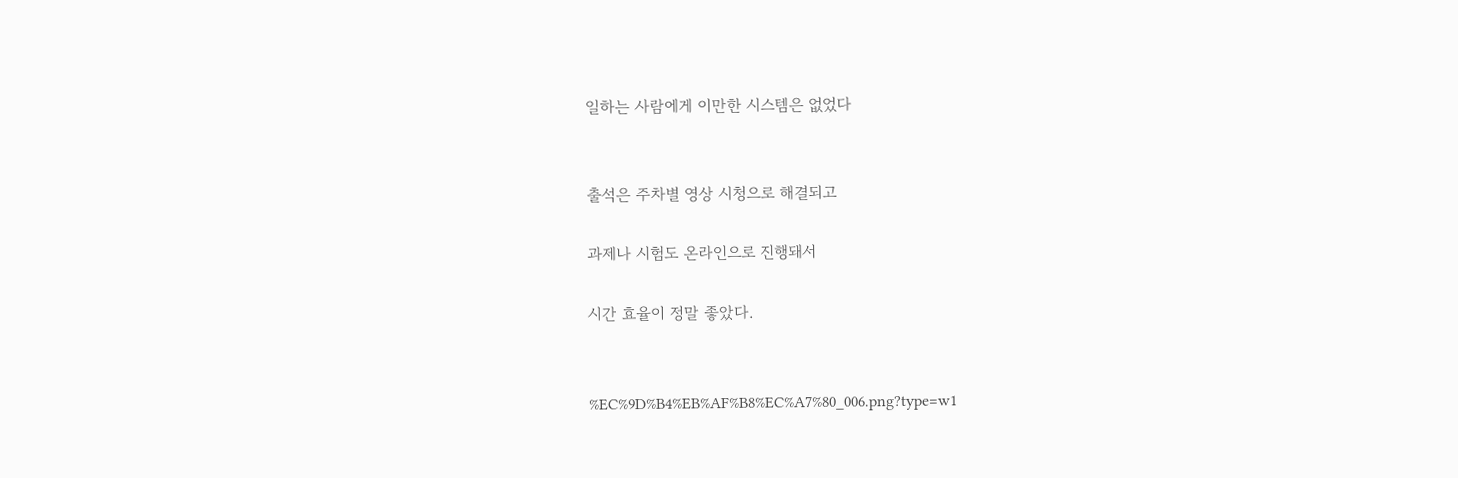일하는 사람에게 이만한 시스템은 없었다


출석은 주차별 영상 시청으로 해결되고

과제나 시험도 온라인으로 진행돼서

시간 효율이 정말 좋았다.


%EC%9D%B4%EB%AF%B8%EC%A7%80_006.png?type=w1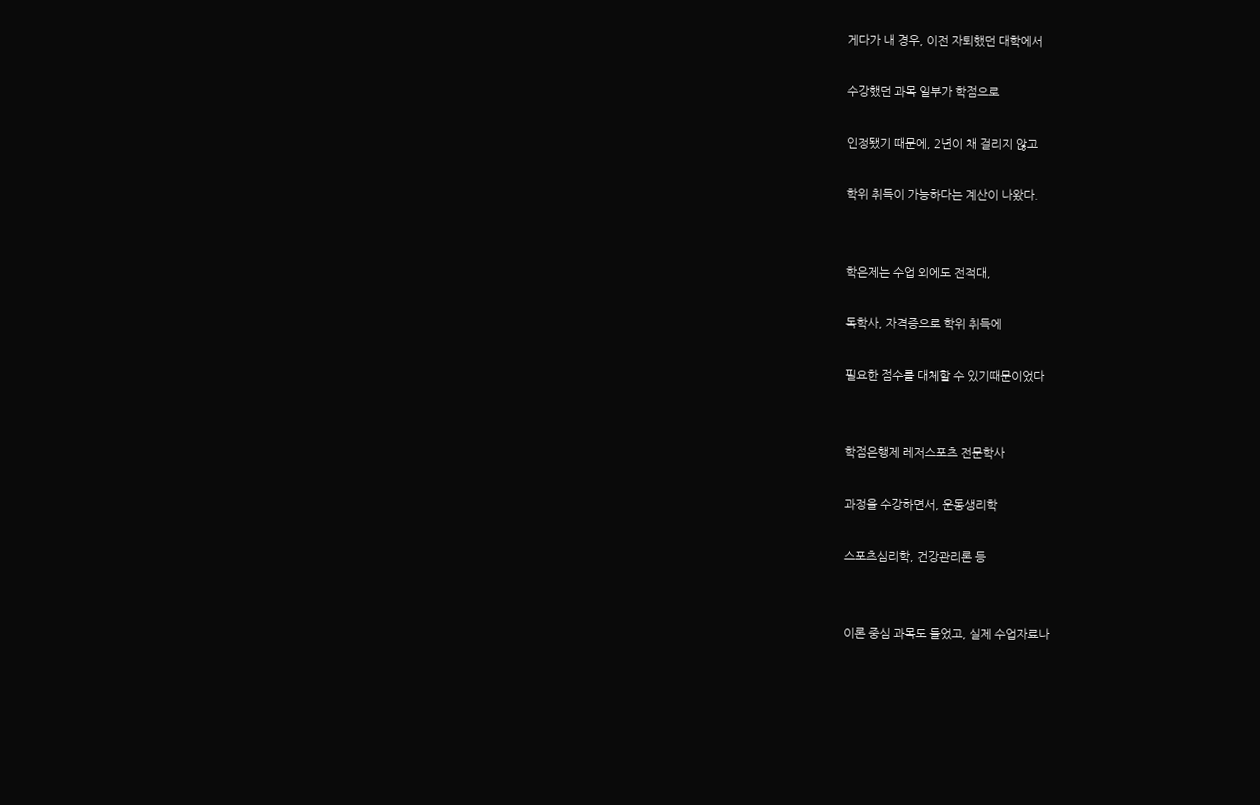게다가 내 경우, 이전 자퇴했던 대학에서

수강했던 과목 일부가 학점으로

인정됐기 때문에, 2년이 채 걸리지 않고

학위 취득이 가능하다는 계산이 나왔다.


학은제는 수업 외에도 전적대,

독학사, 자격증으로 학위 취득에

필요한 점수를 대체할 수 있기때문이었다


학점은행제 레저스포츠 전문학사

과정을 수강하면서, 운동생리학

스포츠심리학, 건강관리론 등


이론 중심 과목도 들었고, 실제 수업자료나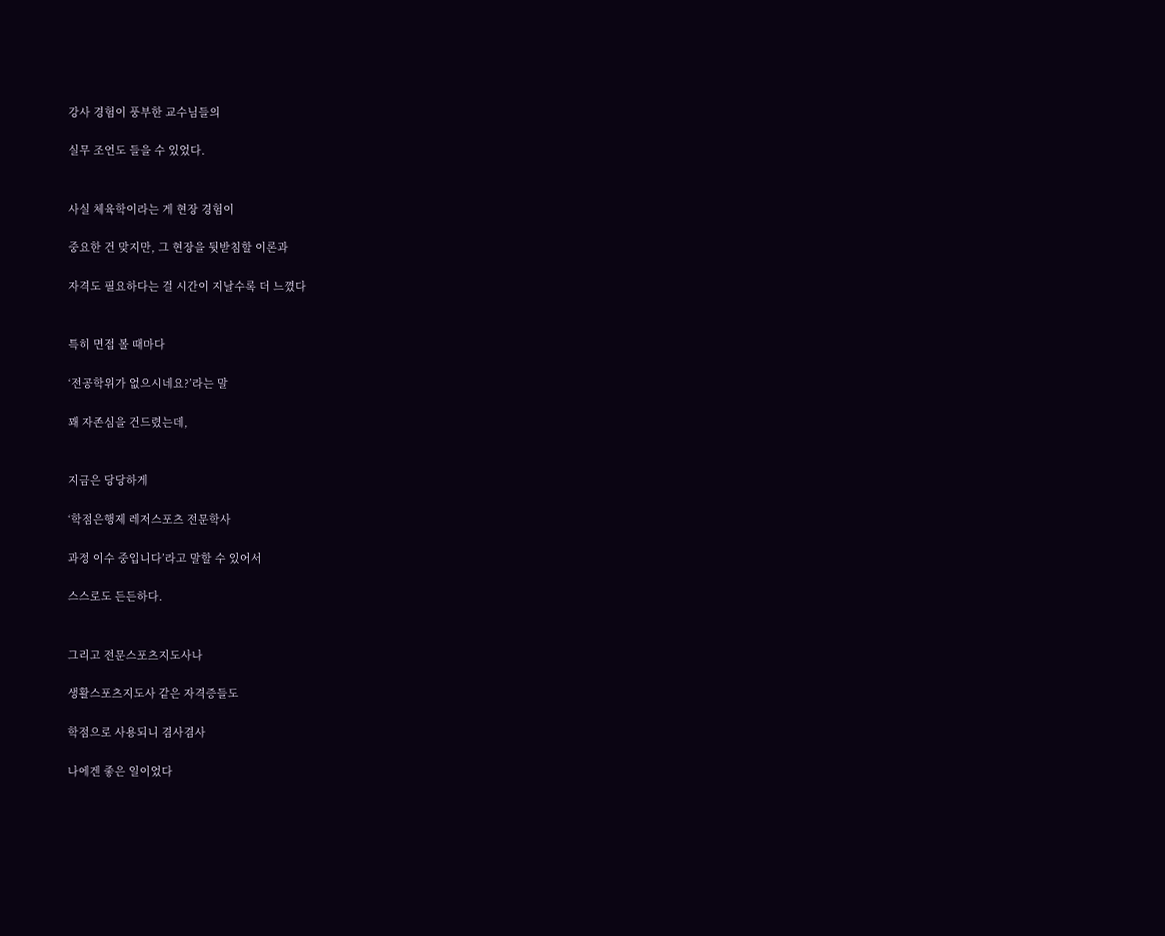강사 경험이 풍부한 교수님들의

실무 조언도 들을 수 있었다.


사실 체육학이라는 게 현장 경험이

중요한 건 맞지만, 그 현장을 뒷받침할 이론과

자격도 필요하다는 걸 시간이 지날수록 더 느꼈다


특히 면접 볼 때마다

‘전공학위가 없으시네요?’라는 말

꽤 자존심을 건드렸는데,


지금은 당당하게

‘학점은행제 레저스포츠 전문학사

과정 이수 중입니다’라고 말할 수 있어서

스스로도 든든하다.


그리고 전문스포츠지도사나

생활스포츠지도사 같은 자격증들도

학점으로 사용되니 겸사겸사

나에겐 좋은 일이었다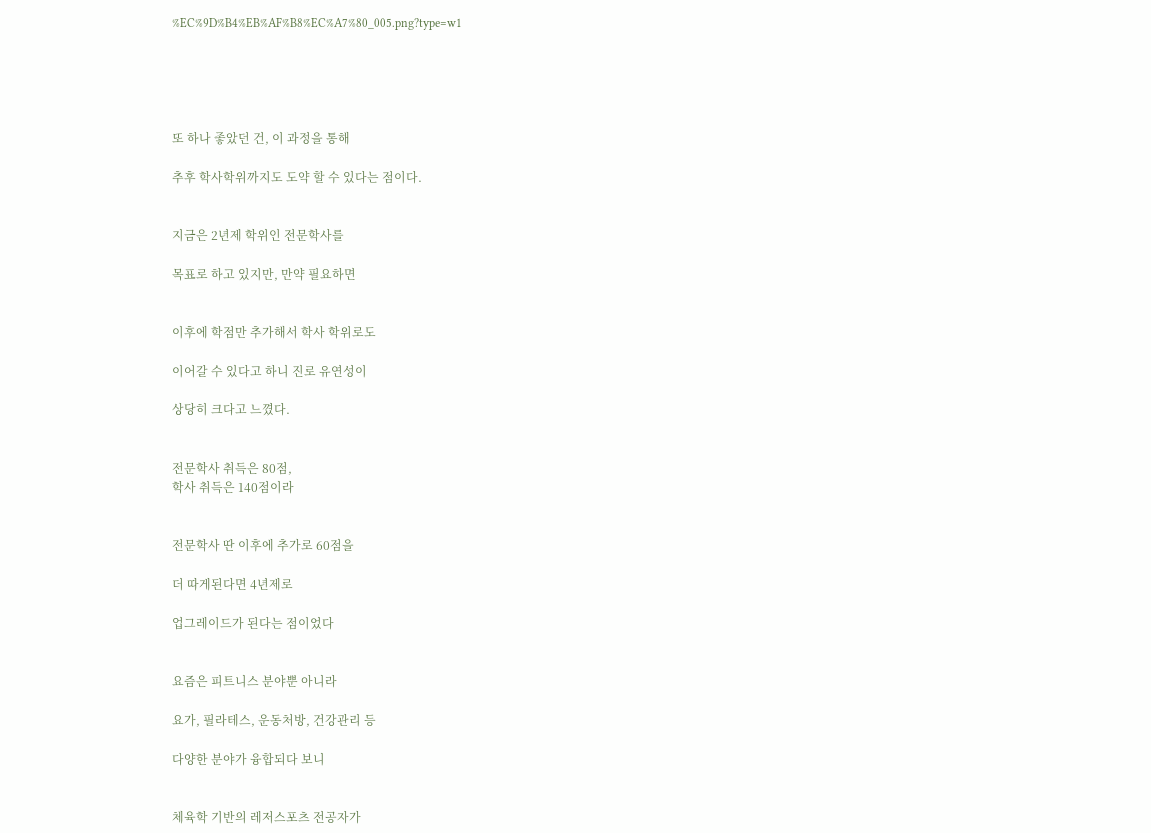%EC%9D%B4%EB%AF%B8%EC%A7%80_005.png?type=w1





또 하나 좋았던 건, 이 과정을 통해

추후 학사학위까지도 도약 할 수 있다는 점이다.


지금은 2년제 학위인 전문학사를

목표로 하고 있지만, 만약 필요하면


이후에 학점만 추가해서 학사 학위로도

이어갈 수 있다고 하니 진로 유연성이

상당히 크다고 느꼈다.


전문학사 취득은 80점,
학사 취득은 140점이라


전문학사 딴 이후에 추가로 60점을

더 따게된다면 4년제로

업그레이드가 된다는 점이었다


요즘은 피트니스 분야뿐 아니라

요가, 필라테스, 운동처방, 건강관리 등

다양한 분야가 융합되다 보니


체육학 기반의 레저스포츠 전공자가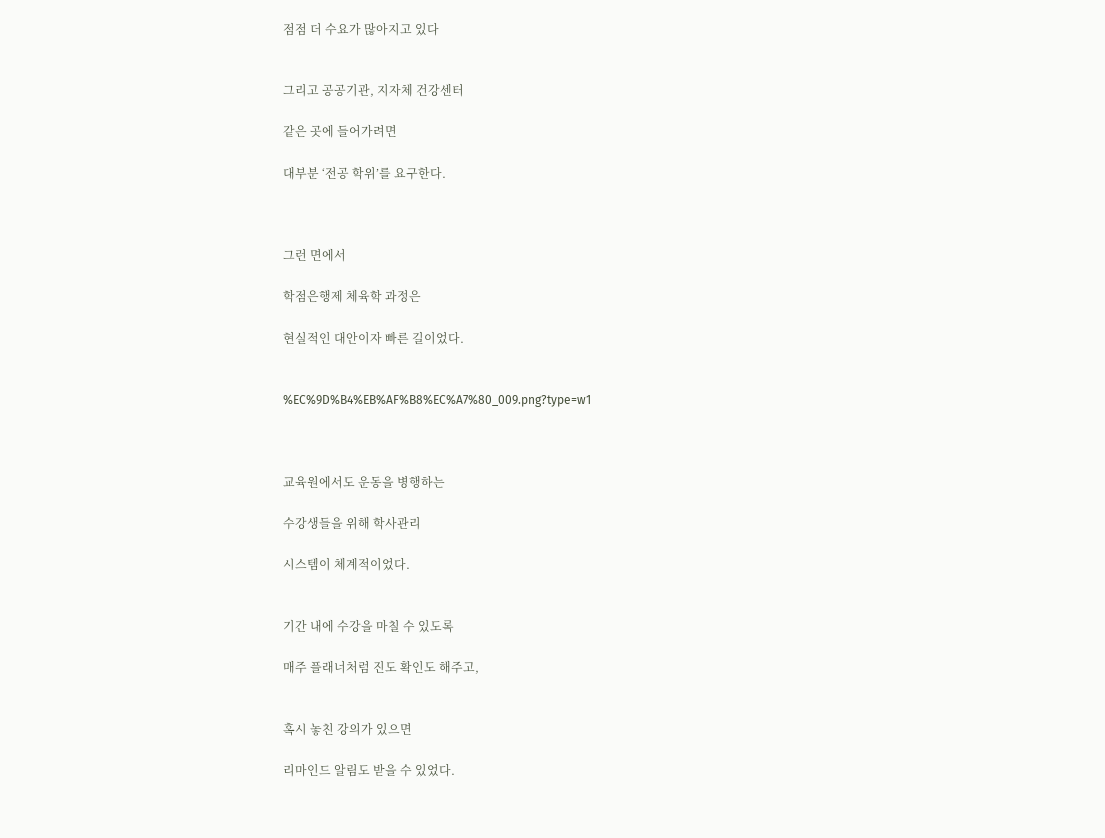점점 더 수요가 많아지고 있다


그리고 공공기관, 지자체 건강센터

같은 곳에 들어가려면

대부분 ‘전공 학위’를 요구한다.



그런 면에서

학점은행제 체육학 과정은

현실적인 대안이자 빠른 길이었다.


%EC%9D%B4%EB%AF%B8%EC%A7%80_009.png?type=w1



교육원에서도 운동을 병행하는

수강생들을 위해 학사관리

시스템이 체계적이었다.


기간 내에 수강을 마칠 수 있도록

매주 플래너처럼 진도 확인도 해주고,


혹시 놓친 강의가 있으면

리마인드 알림도 받을 수 있었다.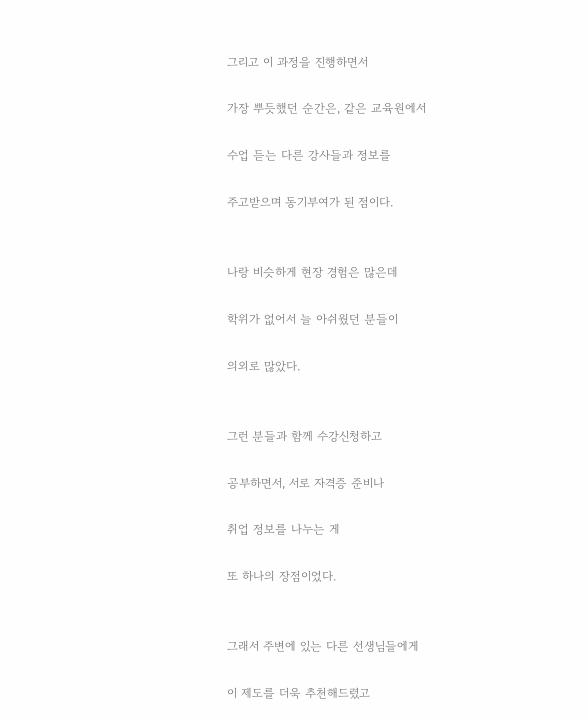그리고 이 과정을 진행하면서

가장 뿌듯했던 순간은, 같은 교육원에서

수업 듣는 다른 강사들과 정보를

주고받으며 동기부여가 된 점이다.


나랑 비슷하게 현장 경험은 많은데

학위가 없어서 늘 아쉬웠던 분들이

의외로 많았다.


그런 분들과 함께 수강신청하고

공부하면서, 서로 자격증 준비나

취업 정보를 나누는 게

또 하나의 장점이었다.


그래서 주변에 있는 다른 선생님들에게

이 제도를 더욱 추천해드렸고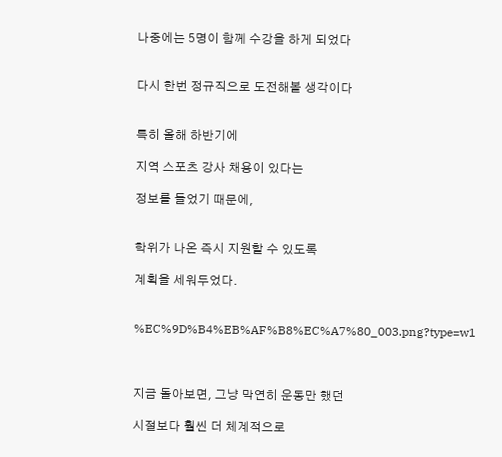나중에는 5명이 함께 수강을 하게 되었다


다시 한번 정규직으로 도전해볼 생각이다


특히 올해 하반기에

지역 스포츠 강사 채용이 있다는

정보를 들었기 때문에,


학위가 나온 즉시 지원할 수 있도록

계획을 세워두었다.


%EC%9D%B4%EB%AF%B8%EC%A7%80_003.png?type=w1



지금 돌아보면, 그냥 막연히 운동만 했던

시절보다 훨씬 더 체계적으로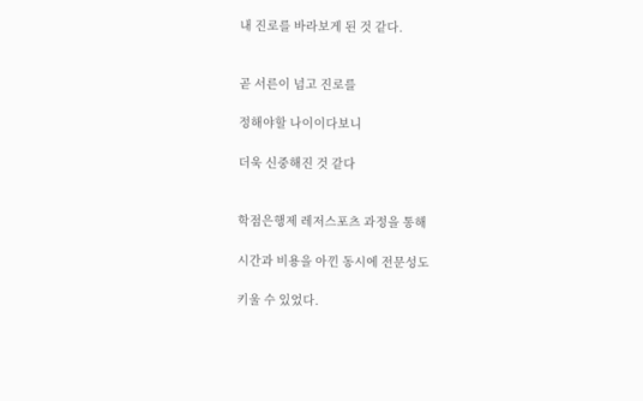내 진로를 바라보게 된 것 같다.


곧 서른이 넘고 진로를

정해야할 나이이다보니

더욱 신중해진 것 같다


학점은행제 레저스포츠 과정을 통해

시간과 비용을 아낀 동시에 전문성도

키울 수 있었다.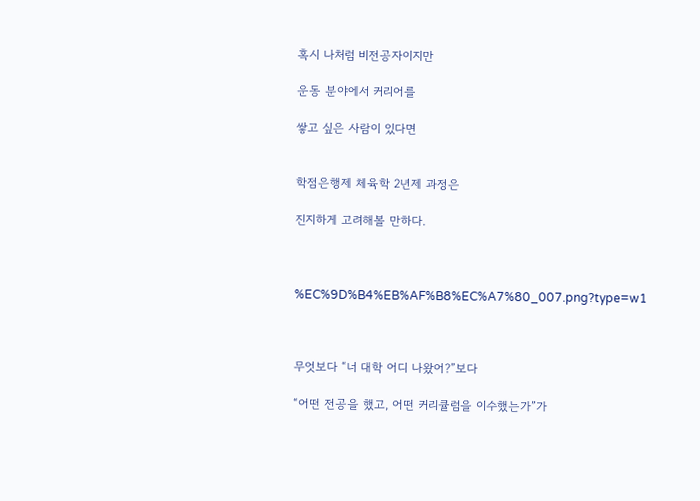혹시 나처럼 비전공자이지만

운동 분야에서 커리어를

쌓고 싶은 사람이 있다면


학점은행제 체육학 2년제 과정은

진지하게 고려해볼 만하다.



%EC%9D%B4%EB%AF%B8%EC%A7%80_007.png?type=w1



무엇보다 “너 대학 어디 나왔어?”보다

“어떤 전공을 했고, 어떤 커리큘럼을 이수했는가”가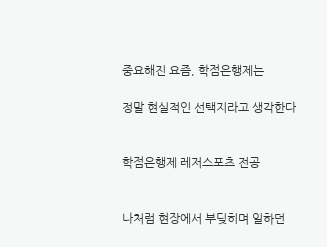중요해진 요즘, 학점은행제는

정말 현실적인 선택지라고 생각한다


학점은행제 레저스포츠 전공


나처럼 현장에서 부딪히며 일하던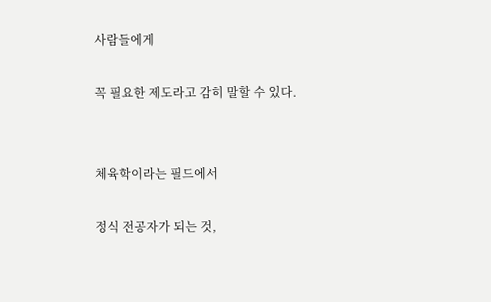사람들에게

꼭 필요한 제도라고 감히 말할 수 있다.


체육학이라는 필드에서

정식 전공자가 되는 것,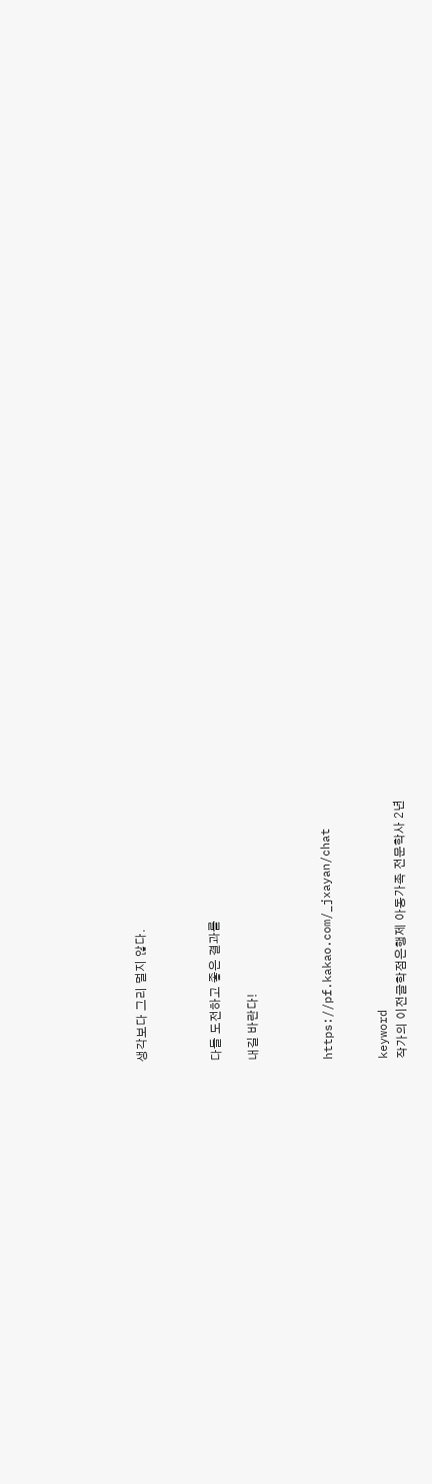생각보다 그리 멀지 않다.



다들 도전하고 좋은 결과를

내길 바란다!



https://pf.kakao.com/_jxayan/chat


keyword
작가의 이전글학점은행제 아동가족 전문학사 2년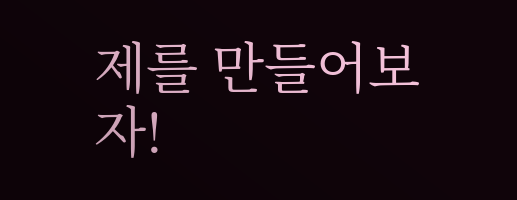제를 만들어보자!